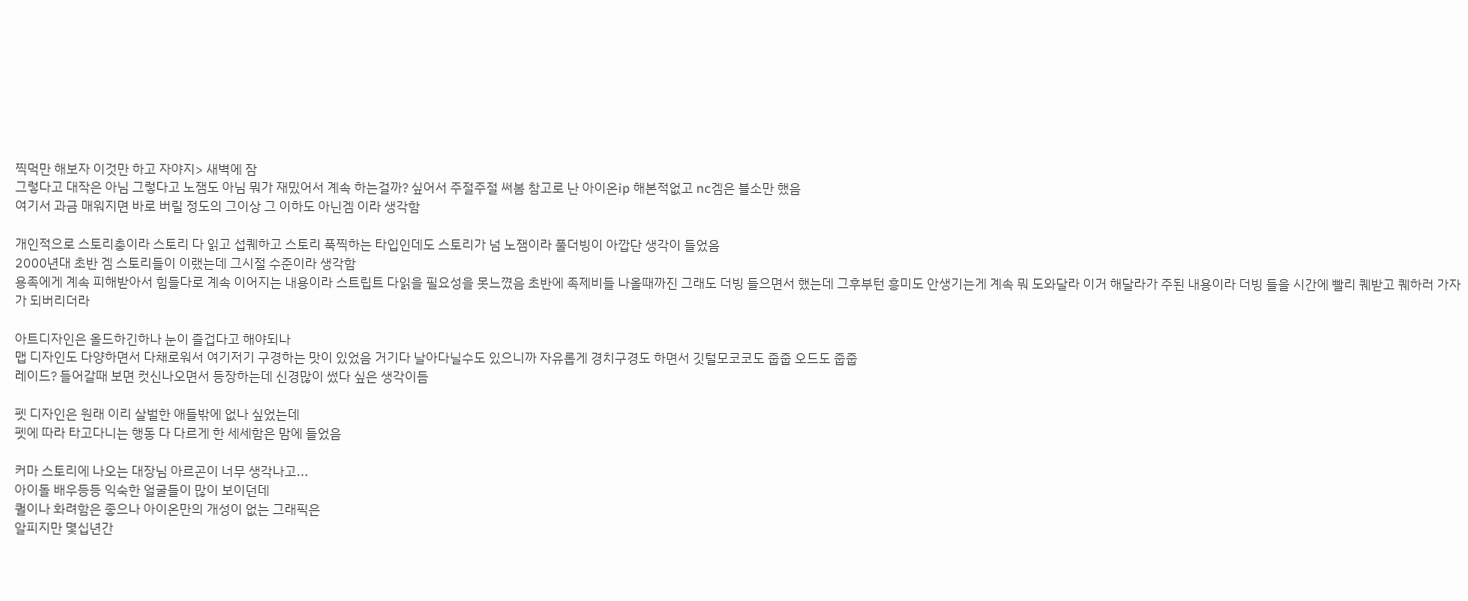찍먹만 해보자 이것만 하고 자야지> 새벽에 잠
그렇다고 대작은 아님 그렇다고 노잼도 아님 뭐가 재밌어서 계속 하는걸까? 싶어서 주절주절 써봄 참고로 난 아이온ip 해본적없고 nc겜은 블소만 했음
여기서 과금 매워지면 바로 버릴 정도의 그이상 그 이하도 아닌겜 이라 생각함

개인적으로 스토리충이라 스토리 다 읽고 섭퀘하고 스토리 푹찍하는 타입인데도 스토리가 넘 노잼이라 풀더빙이 아깝단 생각이 들었음
2000년대 초반 겜 스토리들이 이랬는데 그시절 수준이라 생각함
용족에게 계속 피해받아서 힘들다로 계속 이어지는 내용이라 스트립트 다읽을 필요성을 못느꼈음 초반에 족제비들 나올때까진 그래도 더빙 들으면서 했는데 그후부턴 흥미도 안생기는게 계속 뭐 도와달라 이거 해달라가 주된 내용이라 더빙 들을 시간에 빨리 퀘받고 퀘하러 가자가 되버리더라

아트디자인은 올드하긴하나 눈이 즐겁다고 해야되나
맵 디자인도 다양하면서 다채로워서 여기저기 구경하는 맛이 있었음 거기다 날아다닐수도 있으니까 자유롭게 경치구경도 하면서 깃털모코코도 줍줍 오드도 줍줍
레이드? 들어갈때 보면 컷신나오면서 등장하는데 신경많이 썼다 싶은 생각이듬

펫 디자인은 원래 이리 살벌한 애들밖에 없나 싶었는데
펫에 따라 타고다니는 행동 다 다르게 한 세세함은 맘에 들었음

커마 스토리에 나오는 대장님 아르곤이 너무 생각나고...
아이돌 배우등등 익숙한 얼굴들이 많이 보이던데
퀄이나 화려함은 좋으나 아이온만의 개성이 없는 그래픽은
알피지만 몇십년간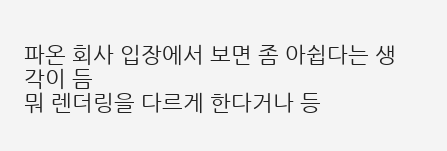파온 회사 입장에서 보면 좀 아쉽다는 생각이 듬
뭐 렌더링을 다르게 한다거나 등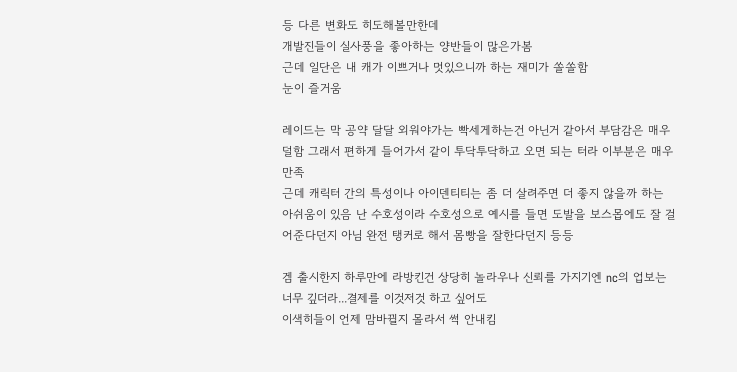등 다른 변화도 히도해볼만한데
개발진들이 실사풍을 좋아하는 양반들이 많은가봄
근데 일단은 내 캐가 이쁘거나 멋있으니까 하는 재미가 쏠쏠함
눈이 즐거움

레이드는 막 공약 달달 외워야가는 빡세게하는건 아닌거 같아서 부담감은 매우 덜함 그래서 편하게 들어가서 같이 투닥투닥하고 오면 되는 터라 이부분은 매우 만족
근데 캐릭터 간의 특성이나 아이덴티티는 좀 더 살려주면 더 좋지 않을까 하는 아쉬움이 있음 난 수호성이라 수호성으로 예시를 들면 도발을 보스몹에도 잘 걸어준다던지 아님 완전 탱커로 해서 몸빵을 잘한다던지 등등

겜 출시한지 하루만에 라방킨건 상당히 놀라우나 신뢰를 가지기엔 nc의 업보는 너무 깊더라...결제를 이것저것 하고 싶어도
이색히들이 언제 맘바뀔지 몰라서 썩 안내킴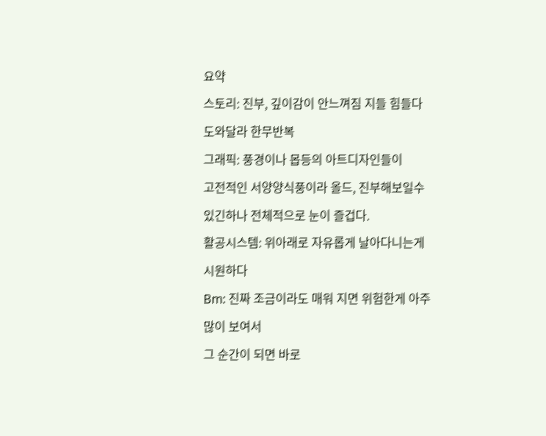요약
스토리: 진부, 깊이감이 안느껴짐 지들 힘들다 도와달라 한무반복
그래픽: 풍경이나 몹등의 아트디자인들이
고전적인 서양양식풍이라 올드, 진부해보일수 있긴하나 전체적으로 눈이 즐겁다.
활공시스템: 위아래로 자유롭게 날아다니는게 시원하다
Bm: 진짜 조금이라도 매워 지면 위험한게 아주 많이 보여서
그 순간이 되면 바로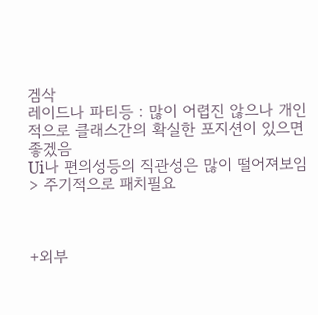겜삭
레이드나 파티등 : 많이 어렵진 않으나 개인적으로 클래스간의 확실한 포지션이 있으면 좋겠음
Ui나 편의성등의 직관성은 많이 떨어져보임> 주기적으로 패치필요



+외부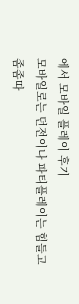에서 모바일 플레이 후기
모바일로는 던전이나 파티플레이는 힘들고
좀좀따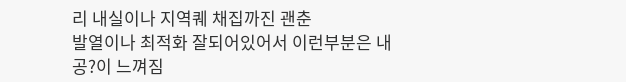리 내실이나 지역퀘 채집까진 괜춘
발열이나 최적화 잘되어있어서 이런부분은 내공?이 느껴짐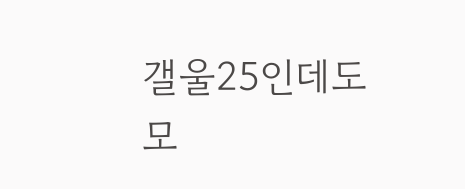갤울25인데도 모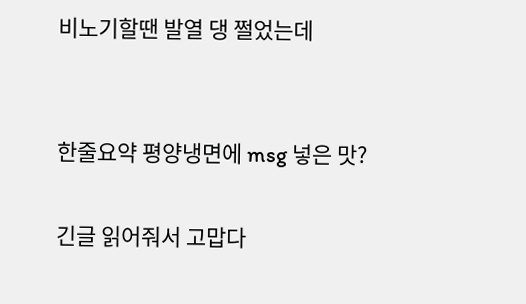비노기할땐 발열 댕 쩔었는데


한줄요약 평양냉면에 msg 넣은 맛?

긴글 읽어줘서 고맙다